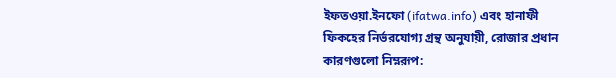ইফতওয়া.ইনফো (ifatwa.info) এবং হানাফী ফিকহের নির্ভরযোগ্য গ্রন্থ অনুযায়ী, রোজার প্রধান কারণগুলো নিম্নরূপ: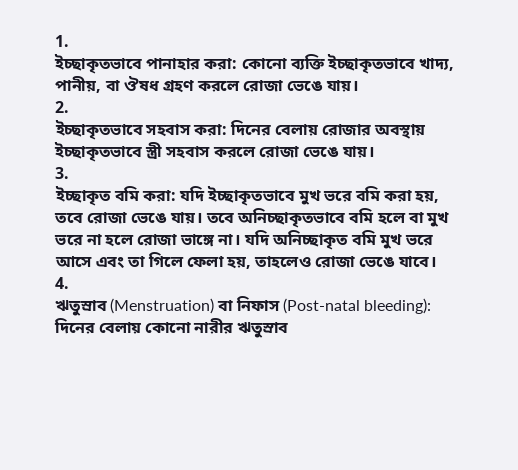1.
ইচ্ছাকৃতভাবে পানাহার করা: কোনো ব্যক্তি ইচ্ছাকৃতভাবে খাদ্য, পানীয়, বা ঔষধ গ্রহণ করলে রোজা ভেঙে যায়।
2.
ইচ্ছাকৃতভাবে সহবাস করা: দিনের বেলায় রোজার অবস্থায় ইচ্ছাকৃতভাবে স্ত্রী সহবাস করলে রোজা ভেঙে যায়।
3.
ইচ্ছাকৃত বমি করা: যদি ইচ্ছাকৃতভাবে মুখ ভরে বমি করা হয়, তবে রোজা ভেঙে যায়। তবে অনিচ্ছাকৃতভাবে বমি হলে বা মুখ ভরে না হলে রোজা ভাঙ্গে না। যদি অনিচ্ছাকৃত বমি মুখ ভরে আসে এবং তা গিলে ফেলা হয়, তাহলেও রোজা ভেঙে যাবে।
4.
ঋতুস্রাব (Menstruation) বা নিফাস (Post-natal bleeding): দিনের বেলায় কোনো নারীর ঋতুস্রাব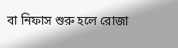বা নিফাস শুরু হলে রোজা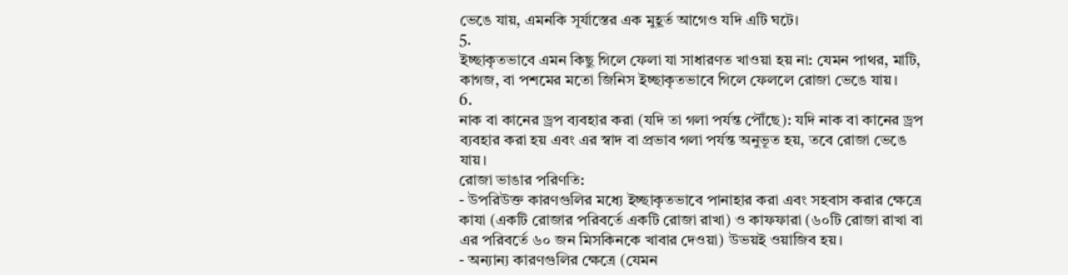ভেঙে যায়, এমনকি সূর্যাস্তের এক মুহূর্ত আগেও যদি এটি ঘটে।
5.
ইচ্ছাকৃতভাবে এমন কিছু গিলে ফেলা যা সাধারণত খাওয়া হয় না: যেমন পাথর, মাটি, কাগজ, বা পশমের মতো জিনিস ইচ্ছাকৃতভাবে গিলে ফেললে রোজা ভেঙে যায়।
6.
নাক বা কানের ড্রপ ব্যবহার করা (যদি তা গলা পর্যন্ত পৌঁছে): যদি নাক বা কানের ড্রপ ব্যবহার করা হয় এবং এর স্বাদ বা প্রভাব গলা পর্যন্ত অনুভূত হয়, তবে রোজা ভেঙে যায়।
রোজা ভাঙার পরিণতি:
- উপরিউক্ত কারণগুলির মধ্যে ইচ্ছাকৃতভাবে পানাহার করা এবং সহবাস করার ক্ষেত্রে কাযা (একটি রোজার পরিবর্তে একটি রোজা রাখা) ও কাফফারা (৬০টি রোজা রাখা বা এর পরিবর্তে ৬০ জন মিসকিনকে খাবার দেওয়া) উভয়ই ওয়াজিব হয়।
- অন্যান্য কারণগুলির ক্ষেত্রে (যেমন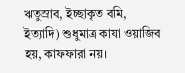ঋতুস্রাব, ইচ্ছাকৃত বমি, ইত্যাদি) শুধুমাত্র কাযা ওয়াজিব হয়, কাফফারা নয়।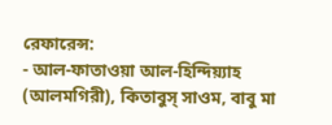রেফারেন্স:
- আল-ফাতাওয়া আল-হিন্দিয়্যাহ (আলমগিরী), কিতাবুস্ সাওম, বাবু মা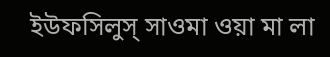ইউফসিলুস্ সাওমা ওয়া মা লা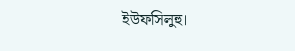ইউফসিলুহু।